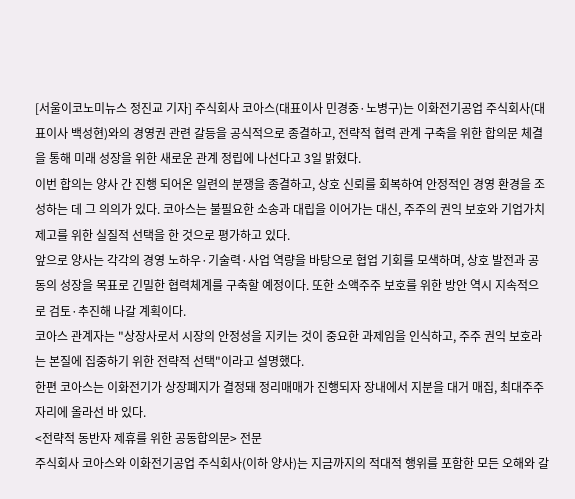[서울이코노미뉴스 정진교 기자] 주식회사 코아스(대표이사 민경중·노병구)는 이화전기공업 주식회사(대표이사 백성현)와의 경영권 관련 갈등을 공식적으로 종결하고, 전략적 협력 관계 구축을 위한 합의문 체결을 통해 미래 성장을 위한 새로운 관계 정립에 나선다고 3일 밝혔다.
이번 합의는 양사 간 진행 되어온 일련의 분쟁을 종결하고, 상호 신뢰를 회복하여 안정적인 경영 환경을 조성하는 데 그 의의가 있다. 코아스는 불필요한 소송과 대립을 이어가는 대신, 주주의 권익 보호와 기업가치 제고를 위한 실질적 선택을 한 것으로 평가하고 있다.
앞으로 양사는 각각의 경영 노하우·기술력·사업 역량을 바탕으로 협업 기회를 모색하며, 상호 발전과 공동의 성장을 목표로 긴밀한 협력체계를 구축할 예정이다. 또한 소액주주 보호를 위한 방안 역시 지속적으로 검토·추진해 나갈 계획이다.
코아스 관계자는 "상장사로서 시장의 안정성을 지키는 것이 중요한 과제임을 인식하고, 주주 권익 보호라는 본질에 집중하기 위한 전략적 선택"이라고 설명했다.
한편 코아스는 이화전기가 상장폐지가 결정돼 정리매매가 진행되자 장내에서 지분을 대거 매집, 최대주주 자리에 올라선 바 있다.
<전략적 동반자 제휴를 위한 공동합의문> 전문
주식회사 코아스와 이화전기공업 주식회사(이하 양사)는 지금까지의 적대적 행위를 포함한 모든 오해와 갈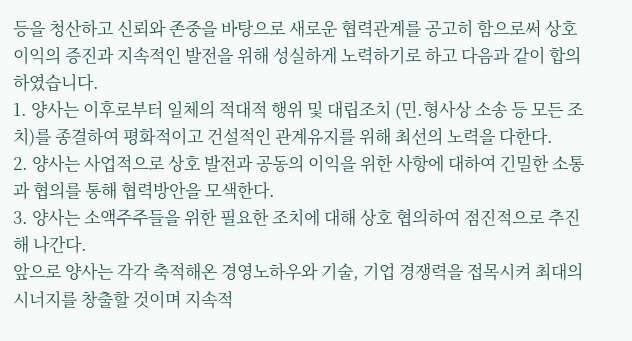등을 청산하고 신뢰와 존중을 바탕으로 새로운 협력관계를 공고히 함으로써 상호 이익의 증진과 지속적인 발전을 위해 성실하게 노력하기로 하고 다음과 같이 합의하였습니다.
1. 양사는 이후로부터 일체의 적대적 행위 및 대립조치 (민.형사상 소송 등 모든 조치)를 종결하여 평화적이고 건설적인 관계유지를 위해 최선의 노력을 다한다.
2. 양사는 사업적으로 상호 발전과 공동의 이익을 위한 사항에 대하여 긴밀한 소통과 협의를 통해 협력방안을 모색한다.
3. 양사는 소액주주들을 위한 필요한 조치에 대해 상호 협의하여 점진적으로 추진해 나간다.
앞으로 양사는 각각 축적해온 경영노하우와 기술, 기업 경쟁력을 접목시켜 최대의 시너지를 창출할 것이며 지속적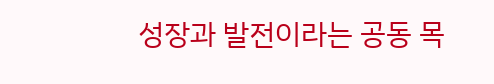성장과 발전이라는 공동 목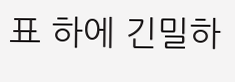표 하에 긴밀하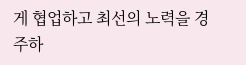게 협업하고 최선의 노력을 경주하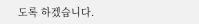도록 하겠습니다.